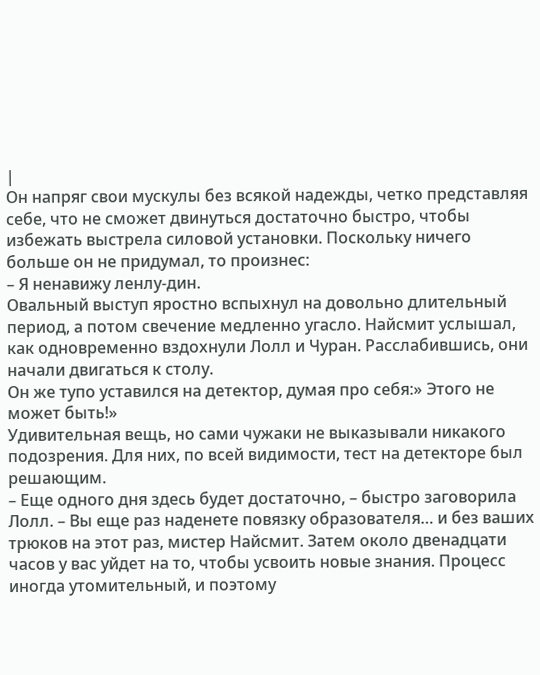|
Он напряг свои мускулы без всякой надежды, четко представляя себе, что не сможет двинуться достаточно быстро, чтобы избежать выстрела силовой установки. Поскольку ничего больше он не придумал, то произнес:
– Я ненавижу ленлу‑дин.
Овальный выступ яростно вспыхнул на довольно длительный период, а потом свечение медленно угасло. Найсмит услышал, как одновременно вздохнули Лолл и Чуран. Расслабившись, они начали двигаться к столу.
Он же тупо уставился на детектор, думая про себя:» Этого не может быть!»
Удивительная вещь, но сами чужаки не выказывали никакого подозрения. Для них, по всей видимости, тест на детекторе был решающим.
– Еще одного дня здесь будет достаточно, – быстро заговорила Лолл. – Вы еще раз наденете повязку образователя… и без ваших трюков на этот раз, мистер Найсмит. Затем около двенадцати часов у вас уйдет на то, чтобы усвоить новые знания. Процесс иногда утомительный, и поэтому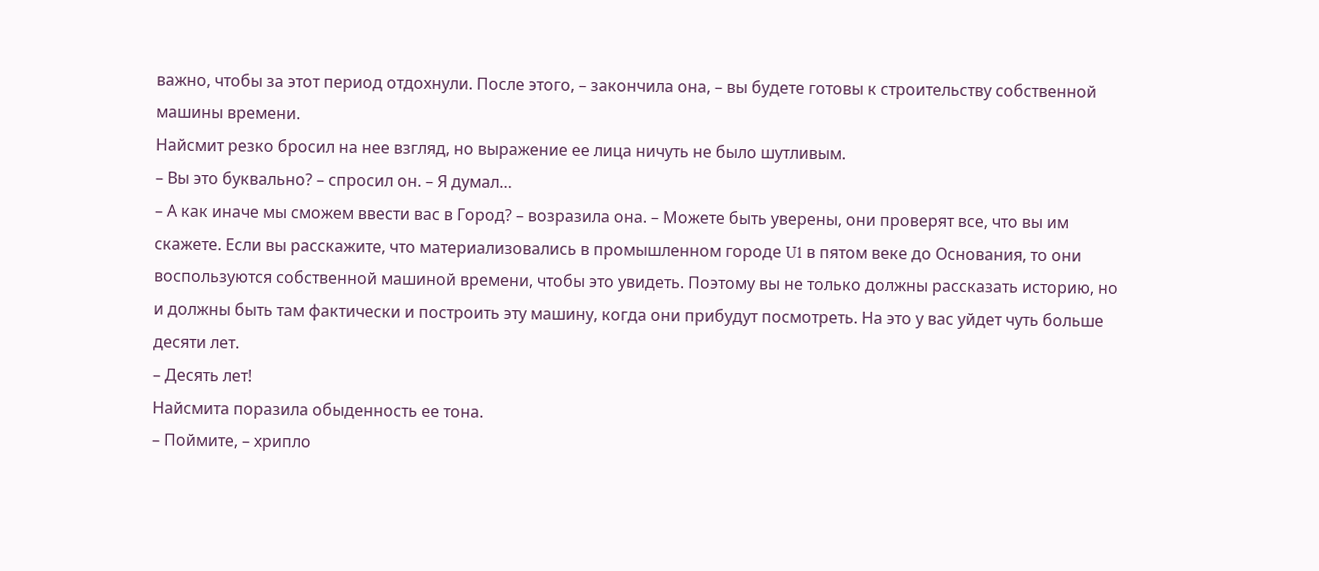важно, чтобы за этот период отдохнули. После этого, – закончила она, – вы будете готовы к строительству собственной машины времени.
Найсмит резко бросил на нее взгляд, но выражение ее лица ничуть не было шутливым.
– Вы это буквально? – спросил он. – Я думал…
– А как иначе мы сможем ввести вас в Город? – возразила она. – Можете быть уверены, они проверят все, что вы им скажете. Если вы расскажите, что материализовались в промышленном городе U1 в пятом веке до Основания, то они воспользуются собственной машиной времени, чтобы это увидеть. Поэтому вы не только должны рассказать историю, но и должны быть там фактически и построить эту машину, когда они прибудут посмотреть. На это у вас уйдет чуть больше десяти лет.
– Десять лет!
Найсмита поразила обыденность ее тона.
– Поймите, – хрипло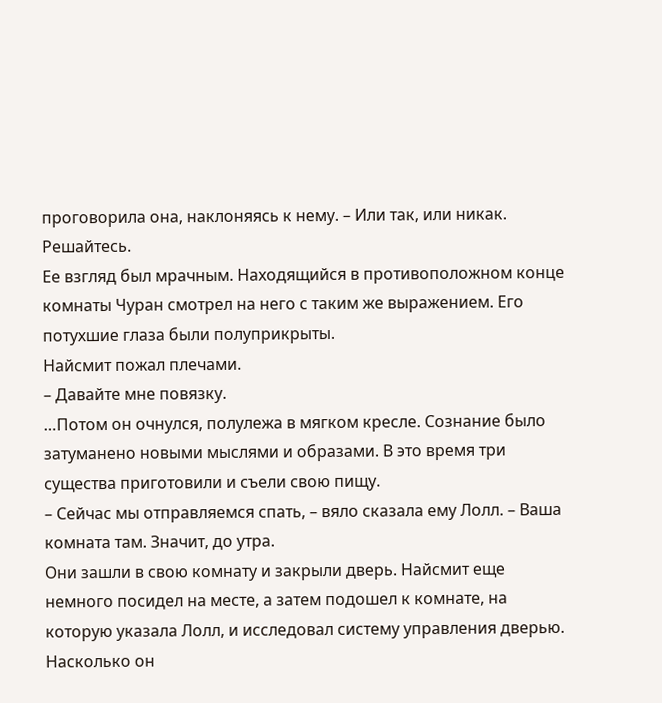проговорила она, наклоняясь к нему. – Или так, или никак. Решайтесь.
Ее взгляд был мрачным. Находящийся в противоположном конце комнаты Чуран смотрел на него с таким же выражением. Его потухшие глаза были полуприкрыты.
Найсмит пожал плечами.
– Давайте мне повязку.
…Потом он очнулся, полулежа в мягком кресле. Сознание было затуманено новыми мыслями и образами. В это время три существа приготовили и съели свою пищу.
– Сейчас мы отправляемся спать, – вяло сказала ему Лолл. – Ваша комната там. Значит, до утра.
Они зашли в свою комнату и закрыли дверь. Найсмит еще немного посидел на месте, а затем подошел к комнате, на которую указала Лолл, и исследовал систему управления дверью. Насколько он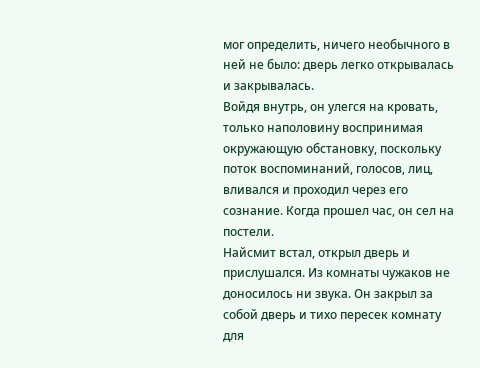мог определить, ничего необычного в ней не было: дверь легко открывалась и закрывалась.
Войдя внутрь, он улегся на кровать, только наполовину воспринимая окружающую обстановку, поскольку поток воспоминаний, голосов, лиц, вливался и проходил через его сознание. Когда прошел час, он сел на постели.
Найсмит встал, открыл дверь и прислушался. Из комнаты чужаков не доносилось ни звука. Он закрыл за собой дверь и тихо пересек комнату для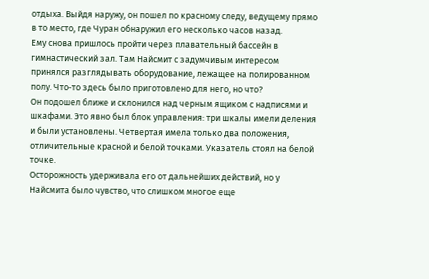отдыха. Выйдя наружу, он пошел по красному следу, ведущему прямо в то место, где Чуран обнаружил его несколько часов назад.
Ему снова пришлось пройти через плавательный бассейн в гимнастический зал. Там Найсмит с задумчивым интересом принялся разглядывать оборудование, лежащее на полированном полу. Что‑то здесь было приготовлено для него, но что?
Он подошел ближе и склонился над черным ящиком с надписями и шкафами. Это явно был блок управления: три шкалы имели деления и были установлены. Четвертая имела только два положения, отличительные красной и белой точками. Указатель стоял на белой точке.
Осторожность удерживала его от дальнейших действий, но у Найсмита было чувство, что слишком многое еще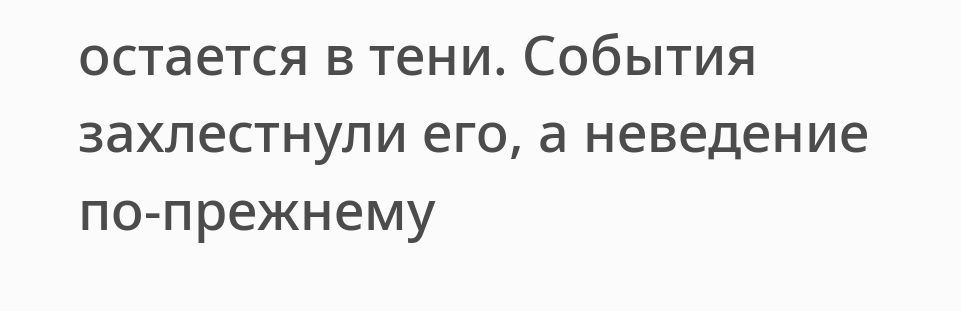остается в тени. События захлестнули его, а неведение по‑прежнему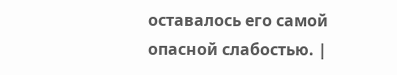оставалось его самой опасной слабостью. |